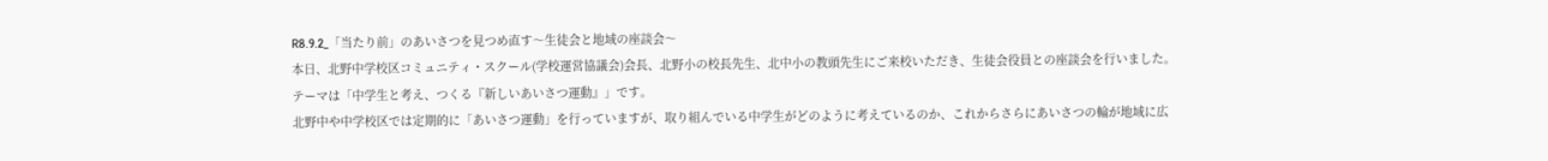R8.9.2_「当たり前」のあいさつを見つめ直す〜生徒会と地域の座談会〜
本日、北野中学校区コミュニティ・スクール(学校運営協議会)会長、北野小の校長先生、北中小の教頭先生にご来校いただき、生徒会役員との座談会を行いました。
テーマは「中学生と考え、つくる『新しいあいさつ運動』」です。
北野中や中学校区では定期的に「あいさつ運動」を行っていますが、取り組んでいる中学生がどのように考えているのか、これからさらにあいさつの輪が地域に広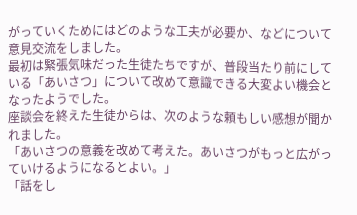がっていくためにはどのような工夫が必要か、などについて意見交流をしました。
最初は緊張気味だった生徒たちですが、普段当たり前にしている「あいさつ」について改めて意識できる大変よい機会となったようでした。
座談会を終えた生徒からは、次のような頼もしい感想が聞かれました。
「あいさつの意義を改めて考えた。あいさつがもっと広がっていけるようになるとよい。」
「話をし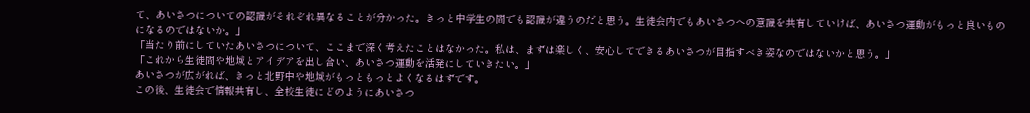て、あいさつについての認識がそれぞれ異なることが分かった。きっと中学生の間でも認識が違うのだと思う。生徒会内でもあいさつへの意識を共有していけば、あいさつ運動がもっと良いものになるのではないか。」
「当たり前にしていたあいさつについて、ここまで深く考えたことはなかった。私は、まずは楽しく、安心してできるあいさつが目指すべき姿なのではないかと思う。」
「これから生徒間や地域とアイデアを出し合い、あいさつ運動を活発にしていきたい。」
あいさつが広がれば、きっと北野中や地域がもっともっとよくなるはずです。
この後、生徒会で情報共有し、全校生徒にどのようにあいさつ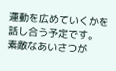運動を広めていくかを話し合う予定です。
素敵なあいさつが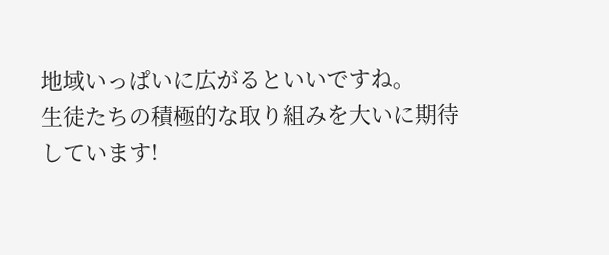地域いっぱいに広がるといいですね。
生徒たちの積極的な取り組みを大いに期待しています!